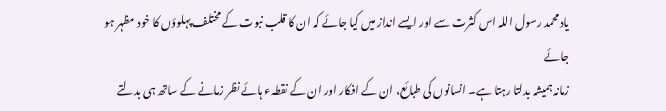یاد محمد رسول اللہ اس کثرت سے اور ایسے انداز میں کیا جائے کہ ان کا قلب نبوت کے مختلف پہلوؤں کا خود مظہر ہو جائے
زمانہ ہمیشہ بدلتا رہتا ہے۔ انسانوں کی طبائع، ان کے افکار اور ان کے نقطہء ہائے نظر زمانے کے ساتھ ہی بدلتے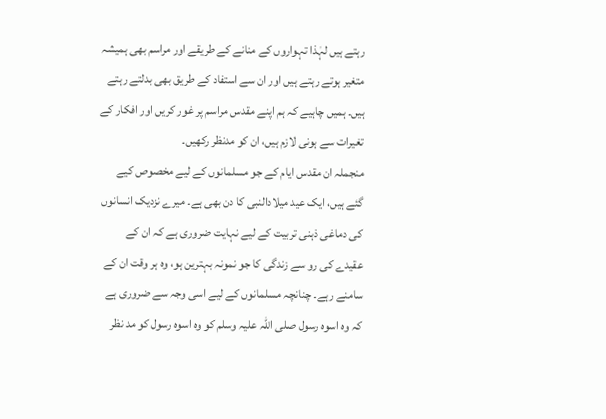رہتے ہیں لہٰذا تہواروں کے منانے کے طریقے اور مراسم بھی ہمیشہ متغیر ہوتے رہتے ہیں اور ان سے استفاد کے طریق بھی بدلتے رہتے ہیں۔ ہمیں چاہیے کہ ہم اپنے مقدس مراسم پر غور کریں اور افکار کے تغیرات سے ہونی لازم ہیں، ان کو مدنظر رکھیں۔
منجملہ ان مقدس ایام کے جو مسلمانوں کے لیے مخصوص کیے گئے ہیں، ایک عید میلادالنبی کا دن بھی ہے۔ میرے نزدیک انسانوں کی دماغی ذہنی تربیت کے لیے نہایت ضروری ہے کہ ان کے عقیدے کی رو سے زندگی کا جو نمونہ بہترین ہو، وہ ہر وقت ان کے سامنے رہے۔ چنانچہ مسلمانوں کے لیے اسی وجہ سے ضروری ہے کہ وہ اسوہ رسول صلی اللہ علیہ وسلم کو وہ اسوہ رسول کو مد نظر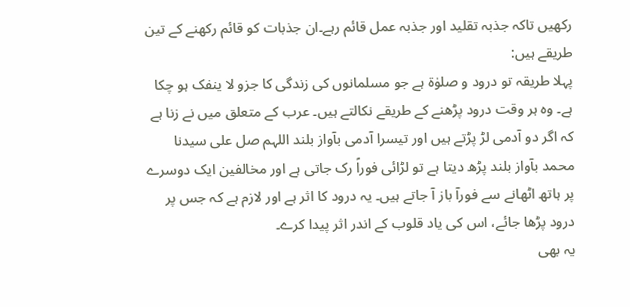رکھیں تاکہ جذبہ تقلید اور جذبہ عمل قائم رہے۔ان جذبات کو قائم رکھنے کے تین طریقے ہیں:
پہلا طریقہ تو درود و صلوٰۃ ہے جو مسلمانوں کی زندگی کا جزو لا ینفک ہو چکا ہے۔ وہ ہر وقت درود پڑھنے کے طریقے نکالتے ہیں۔ عرب کے متعلق میں نے زنا ہے کہ اگر دو آدمی لڑ پڑتے ہیں اور تیسرا آدمی بآواز بلند اللہم صل علی سیدنا محمد بآواز بلند پڑھ دیتا ہے تو لڑائی فوراً رک جاتی ہے اور مخالفین ایک دوسرے پر ہاتھ اٹھانے سے فورآ باز آ جاتے ہیں۔ یہ درود کا اثر ہے اور لازم ہے کہ جس پر درود پڑھا جائے، اس کی یاد قلوب کے اندر اثر پیدا کرے۔
یہ بھی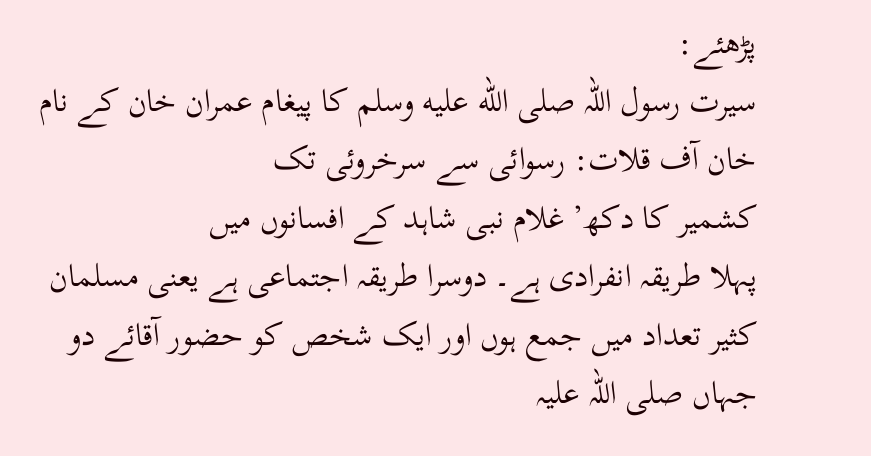پڑھئے:
سیرت رسول اللہ صلى الله عليه وسلم کا پیغام عمران خان کے نام
خان آف قلات: رسوائی سے سرخروئی تک
کشمیر کا دکھ’ غلام نبی شاہد کے افسانوں میں
پہلا طریقہ انفرادی ہے۔ دوسرا طریقہ اجتماعی ہے یعنی مسلمان کثیر تعداد میں جمع ہوں اور ایک شخص کو حضور آقائے دو جہاں صلی اللہ علیہ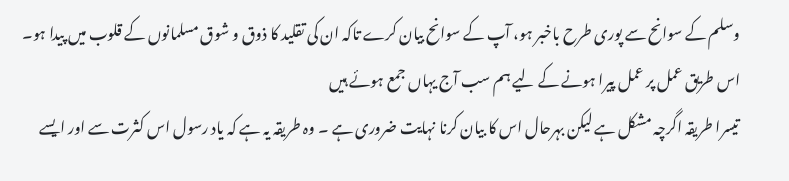وسلم کے سوانح سے پوری طرح باخبر ہو، آپ کے سوانح بیان کرے تاکہ ان کی تقلید کا ذوق و شوق مسلمانوں کے قلوب میں پیدا ہو۔ اس طریق عمل پر عمل پیرا ہونے کے لیے ہم سب آج یہاں جمع ہوئے ہیں
تیسرا طریقہ اگرچہ مشکل ہے لیکن بہرحال اس کا بیان کرنا نہایت ضروری ہے ۔ وہ طریقہ یہ ہے کہ یاد رسول اس کثرت سے اور ایسے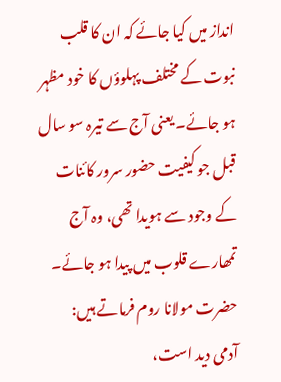انداز میں کیا جائے کہ ان کا قلب نبوت کے مختلف پہلوؤں کا خود مظہر ہو جائے۔ یعنی آج سے تیرہ سو سال قبل جو کیفیت حضور سرور کائنات کے وجود سے ہویدا تھی، وہ آج تمھارے قلوب میں پیدا ہو جائے۔ حضرت مولانا روم فرماتے ہیں:
آدمی دید است،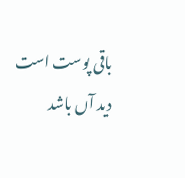باقی پوست است
دید آں باشد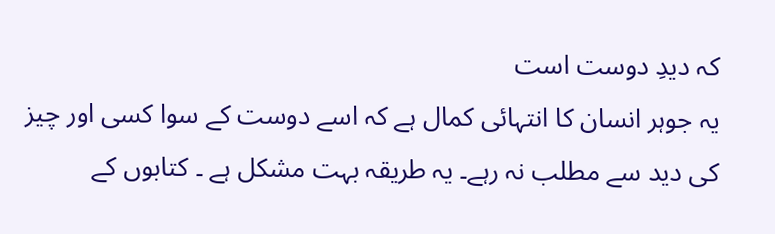کہ دیدِ دوست است
یہ جوہر انسان کا انتہائی کمال ہے کہ اسے دوست کے سوا کسی اور چیز کی دید سے مطلب نہ رہے۔ یہ طریقہ بہت مشکل ہے ۔ کتابوں کے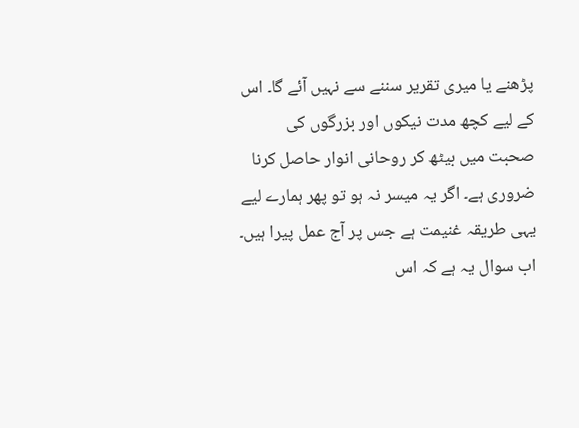پڑھنے یا میری تقریر سننے سے نہیں آئے گا۔ اس کے لیے کچھ مدت نیکوں اور بزرگوں کی صحبت میں بیٹھ کر روحانی انوار حاصل کرنا ضروری ہے۔ اگر یہ میسر نہ ہو تو پھر ہمارے لیے یہی طریقہ غنیمت ہے جس پر آج عمل پیرا ہیں۔
اب سوال یہ ہے کہ اس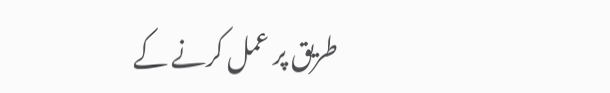طریق پر عمل کرنے کے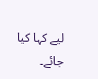لیے کہا کیا جائے۔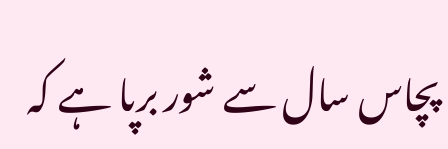پچاس سال سے شور برپا ہے کہ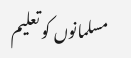مسلمانوں کو تعلیم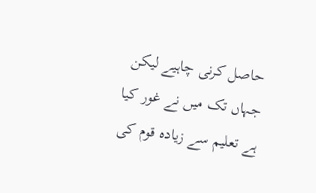حاصل کرنی چاہیے لیکن جہاں تک میں نے غور کیا ہے تعلیم سے زیادہ قوم کی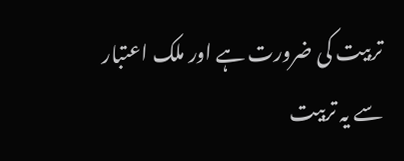تربیت کی ضرورت ہے اور ملک اعتبار سے یہ تربیت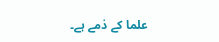علما کے ذمے ہے۔